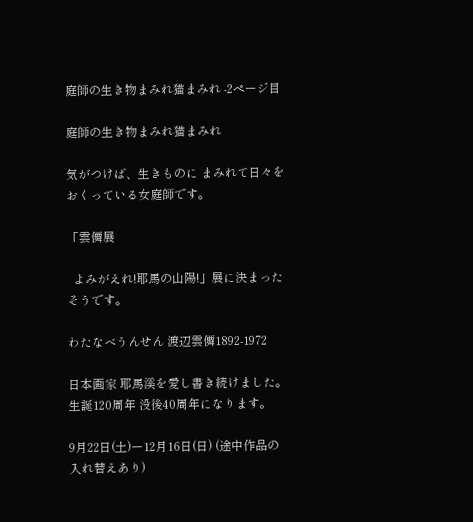庭師の生き物まみれ猫まみれ -2ページ目

庭師の生き物まみれ猫まみれ

気がつけば、生きものに まみれて日々をおくっている女庭師です。

「雲僲展

  よみがえれ!耶馬の山陽!」展に決まったそうです。

わたなべうんせん 渡辺雲僲1892-1972

日本画家 耶馬溪を愛し書き続けました。
生誕120周年 没後40周年になります。

9月22日(土)ー12月16日(日) (途中作品の入れ替えあり)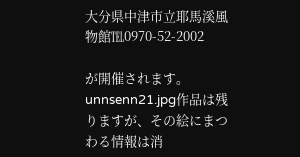大分県中津市立耶馬溪風物館℡0970-52-2002

が開催されます。
unnsenn21.jpg作品は残りますが、その絵にまつわる情報は消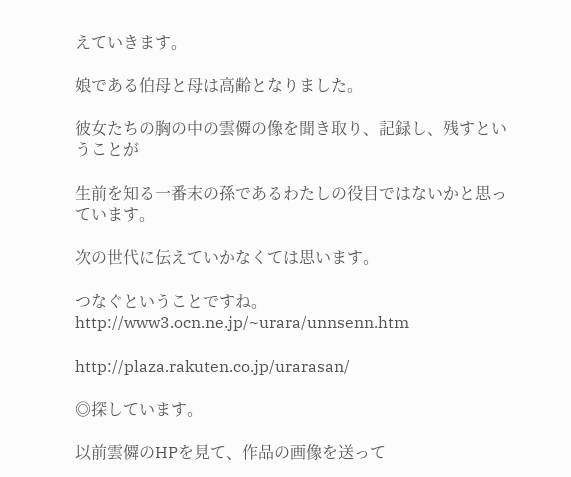えていきます。

娘である伯母と母は高齢となりました。

彼女たちの胸の中の雲僲の像を聞き取り、記録し、残すということが

生前を知る一番末の孫であるわたしの役目ではないかと思っています。

次の世代に伝えていかなくては思います。

つなぐということですね。http://www3.ocn.ne.jp/~urara/unnsenn.htm

http://plaza.rakuten.co.jp/urarasan/

◎探しています。

以前雲僲のHPを見て、作品の画像を送って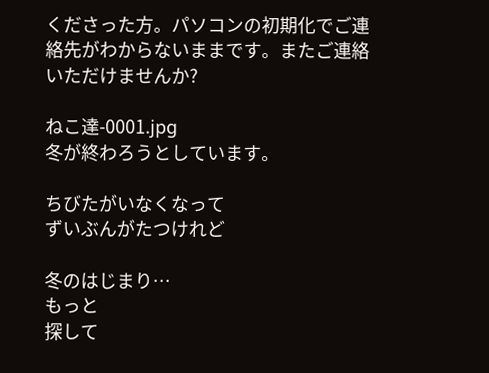くださった方。パソコンの初期化でご連絡先がわからないままです。またご連絡いただけませんか?

ねこ達-0001.jpg
冬が終わろうとしています。

ちびたがいなくなって
ずいぶんがたつけれど

冬のはじまり…
もっと
探して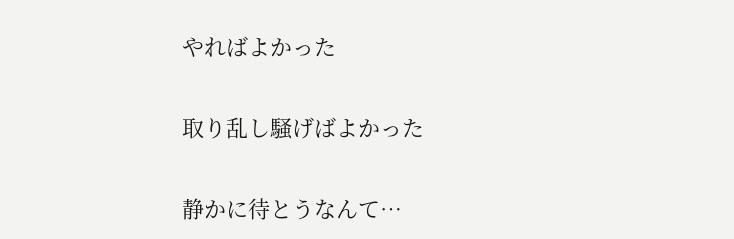やればよかった

取り乱し騒げばよかった

静かに待とうなんて…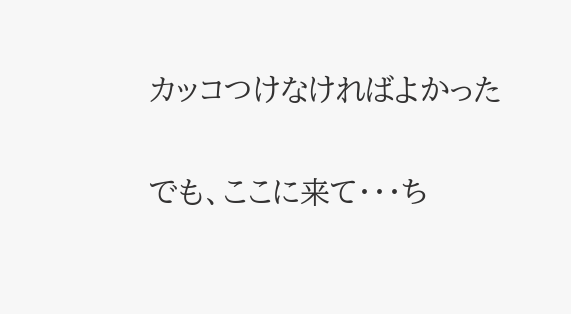カッコつけなければよかった

でも、ここに来て・・・ち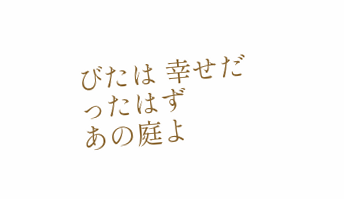びたは 幸せだったはず
あの庭よ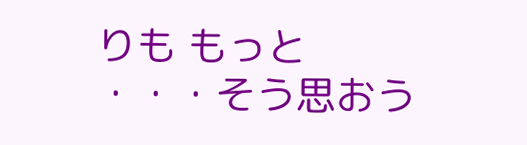りも もっと
・・・そう思おう